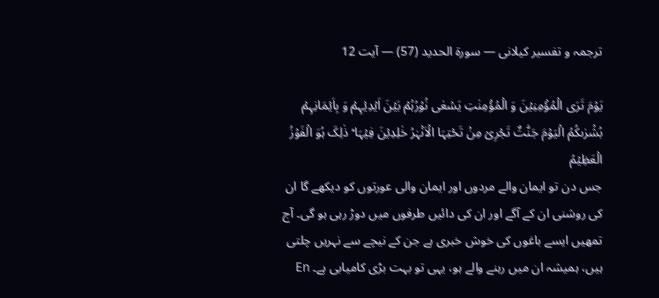ترجمہ و تفسیر کیلانی — سورۃ الحديد (57) — آیت 12

یَوۡمَ تَرَی الۡمُؤۡمِنِیۡنَ وَ الۡمُؤۡمِنٰتِ یَسۡعٰی نُوۡرُہُمۡ بَیۡنَ اَیۡدِیۡہِمۡ وَ بِاَیۡمَانِہِمۡ بُشۡرٰىکُمُ الۡیَوۡمَ جَنّٰتٌ تَجۡرِیۡ مِنۡ تَحۡتِہَا الۡاَنۡہٰرُ خٰلِدِیۡنَ فِیۡہَا ؕ ذٰلِکَ ہُوَ الۡفَوۡزُ الۡعَظِیۡمُ
جس دن تو ایمان والے مردوں اور ایمان والی عورتوں کو دیکھے گا ان کی روشنی ان کے آگے اور ان کی دائیں طرفوں میں دوڑ رہی ہو گی۔ آج تمھیں ایسے باغوں کی خوش خبری ہے جن کے نیچے سے نہریں چلتی ہیں، ہمیشہ ان میں رہنے والے ہو، یہی تو بہت بڑی کامیابی ہے۔ En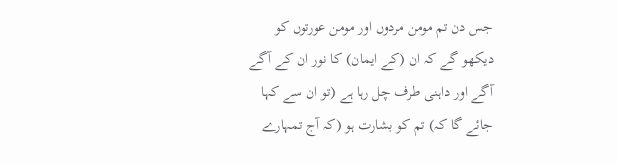جس دن تم مومن مردوں اور مومن عورتوں کو دیکھو گے کہ ان (کے ایمان) کا نور ان کے آگے آگے اور داہنی طرف چل رہا ہے (تو ان سے کہا جائے گا کہ) تم کو بشارت ہو (کہ آج تمہارے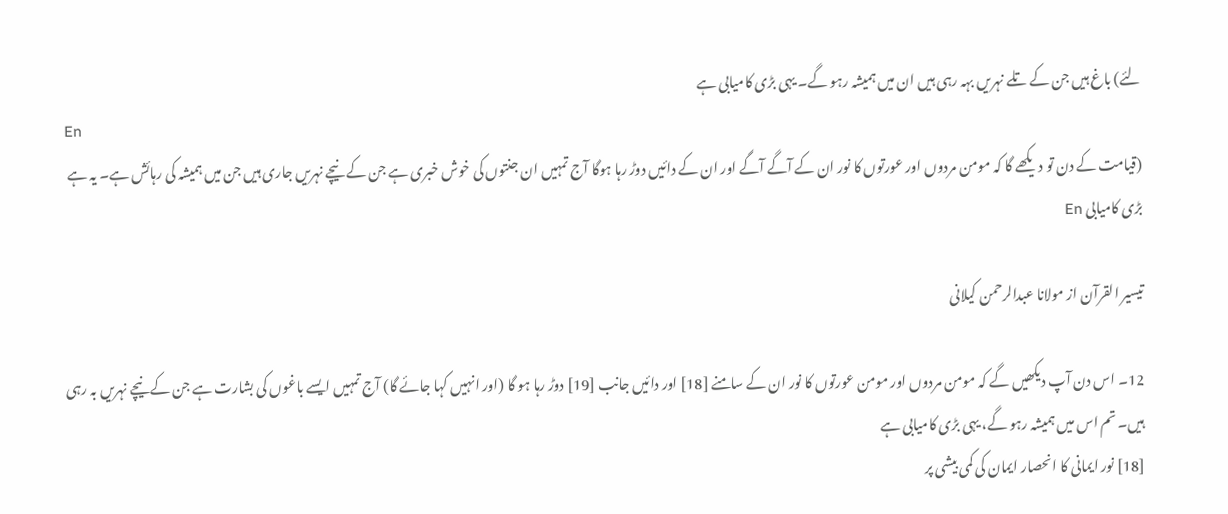لئے) باغ ہیں جن کے تلے نہریں بہہ رہی ہیں ان میں ہمیشہ رہو گے۔ یہی بڑی کامیابی ہے
En
(قیامت کے دن تو دیکھے گا کہ مومن مردوں اور عورتوں کا نور ان کے آگے آگے اور ان کے دائیں دوڑ رہا ہوگا آج تمہیں ان جنتوں کی خوش خبری ہے جن کے نیچے نہریں جاری ہیں جن میں ہمیشہ کی رہائش ہے۔ یہ ہے بڑی کامیابی En

تيسير القرآن از مولانا عبدالرحمن کیلانی

12۔ اس دن آپ دیکھیں گے کہ مومن مردوں اور مومن عورتوں کا نور ان کے سامنے [18] اور دائیں جانب [19] دوڑ رہا ہو گا (اور انہیں کہا جائے گا) آج تمہیں ایسے باغوں کی بشارت ہے جن کے نیچے نہریں بہ رہی ہیں۔ تم اس میں ہمیشہ رہو گے، یہی بڑی کامیابی ہے
[18] نور ایمانی کا انحصار ایمان کی کمی بیشی پر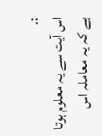:۔
اس آیت سے یہ معلوم ہوتا ہے کہ یہ معاملہ اس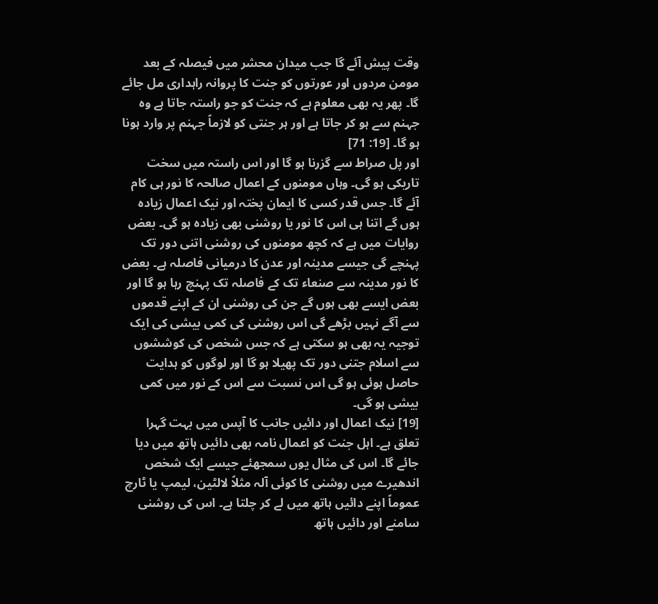وقت پیش آئے گا جب میدان محشر میں فیصلہ کے بعد مومن مردوں اور عورتوں کو جنت کا پروانہ راہداری مل جائے گا۔ پھر یہ بھی معلوم ہے کہ جنت کو جو راستہ جاتا ہے وہ جہنم سے ہو کر جاتا ہے اور ہر جنتی کو لازماً جہنم پر وارد ہونا ہو گا۔ [19: 71]
اور پل صراط سے گزرنا ہو گا اور اس راستہ میں سخت تاریکی ہو گی۔ وہاں مومنوں کے اعمال صالحہ کا نور ہی کام آئے گا۔ جس قدر کسی کا ایمان پختہ اور نیک اعمال زیادہ ہوں گے اتنا ہی اس کا نور یا روشنی بھی زیادہ ہو گی۔ بعض روایات میں ہے کہ کچھ مومنوں کی روشنی اتنی دور تک پہنچے گی جیسے مدینہ اور عدن کا درمیانی فاصلہ ہے۔ بعض کا نور مدینہ سے صنعاء تک کے فاصلہ تک پہنچ رہا ہو گا اور بعض ایسے بھی ہوں گے جن کی روشنی ان کے اپنے قدموں سے آگے نہیں بڑھے گی اس روشنی کی کمی بیشی کی ایک توجیہ یہ بھی ہو سکتی ہے کہ جس شخص کی کوششوں سے اسلام جتنی دور تک پھیلا ہو گا اور لوگوں کو ہدایت حاصل ہوئی ہو گی اس نسبت سے اس کے نور میں کمی بیشی ہو گی۔
[19] نیک اعمال اور دائیں جانب کا آپس میں بہت گہرا تعلق ہے۔ اہل جنت کو اعمال نامہ بھی دائیں ہاتھ میں دیا جائے گا۔ اس کی مثال یوں سمجھئے جیسے ایک شخص اندھیرے میں روشنی کا کوئی آلہ مثلاً لالٹین، لیمپ یا ٹارچ عموماً اپنے دائیں ہاتھ میں لے کر چلتا ہے۔ اس کی روشنی سامنے اور دائیں ہاتھ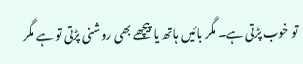تو خوب پڑتی ہے۔ مگر بائیں ہاتھ یا پیچھے بھی روشنی پڑتی تو ہے مگر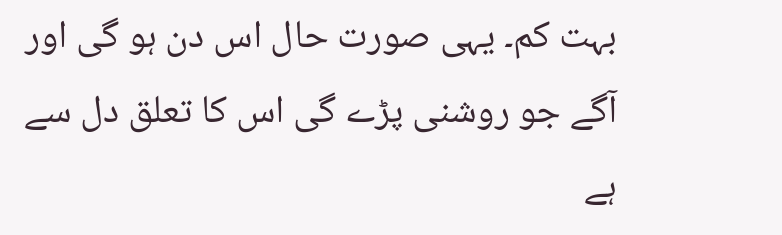بہت کم۔ یہی صورت حال اس دن ہو گی اور آگے جو روشنی پڑے گی اس کا تعلق دل سے ہے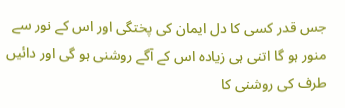جس قدر کسی کا دل ایمان کی پختگی اور اس کے نور سے منور ہو گا اتنی ہی زیادہ اس کے آگے روشنی ہو گی اور دائیں طرف کی روشنی کا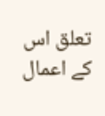تعلق اس کے اعمال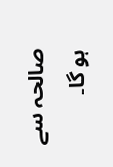صالحہ سے ہو گا۔